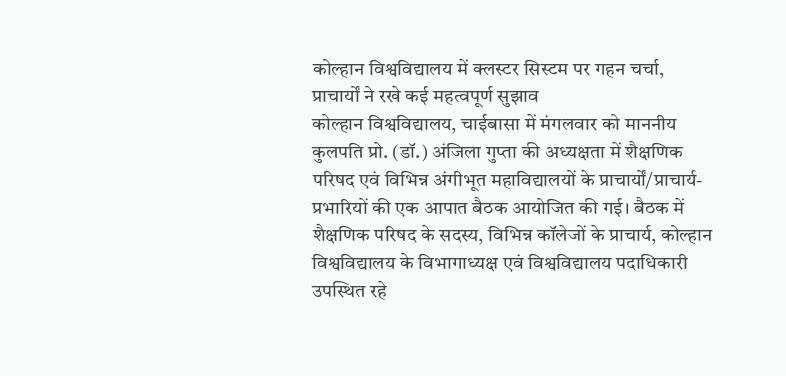कोल्हान विश्वविद्यालय में क्लस्टर सिस्टम पर गहन चर्चा, प्राचार्यों ने रखे कई महत्वपूर्ण सुझाव
कोल्हान विश्वविद्यालय, चाईबासा में मंगलवार को माननीय कुलपति प्रो. (डॉ.) अंजिला गुप्ता की अध्यक्षता में शैक्षणिक परिषद एवं विभिन्न अंगीभूत महाविद्यालयों के प्राचार्यों/प्राचार्य-प्रभारियों की एक आपात बैठक आयोजित की गई। बैठक में शैक्षणिक परिषद के सदस्य, विभिन्न कॉलेजों के प्राचार्य, कोल्हान विश्वविद्यालय के विभागाध्यक्ष एवं विश्वविद्यालय पदाधिकारी उपस्थित रहे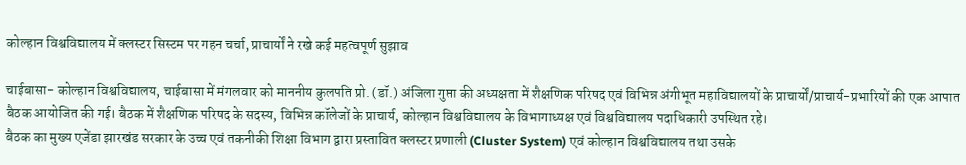कोल्हान विश्वविद्यालय में क्लस्टर सिस्टम पर गहन चर्चा, प्राचार्यों ने रखे कई महत्वपूर्ण सुझाव

चाईबासा- कोल्हान विश्वविद्यालय, चाईबासा में मंगलवार को माननीय कुलपति प्रो. (डॉ.) अंजिला गुप्ता की अध्यक्षता में शैक्षणिक परिषद एवं विभिन्न अंगीभूत महाविद्यालयों के प्राचार्यों/प्राचार्य-प्रभारियों की एक आपात बैठक आयोजित की गई। बैठक में शैक्षणिक परिषद के सदस्य, विभिन्न कॉलेजों के प्राचार्य, कोल्हान विश्वविद्यालय के विभागाध्यक्ष एवं विश्वविद्यालय पदाधिकारी उपस्थित रहे।
बैठक का मुख्य एजेंडा झारखंड सरकार के उच्च एवं तकनीकी शिक्षा विभाग द्वारा प्रस्तावित क्लस्टर प्रणाली (Cluster System) एवं कोल्हान विश्वविद्यालय तथा उसके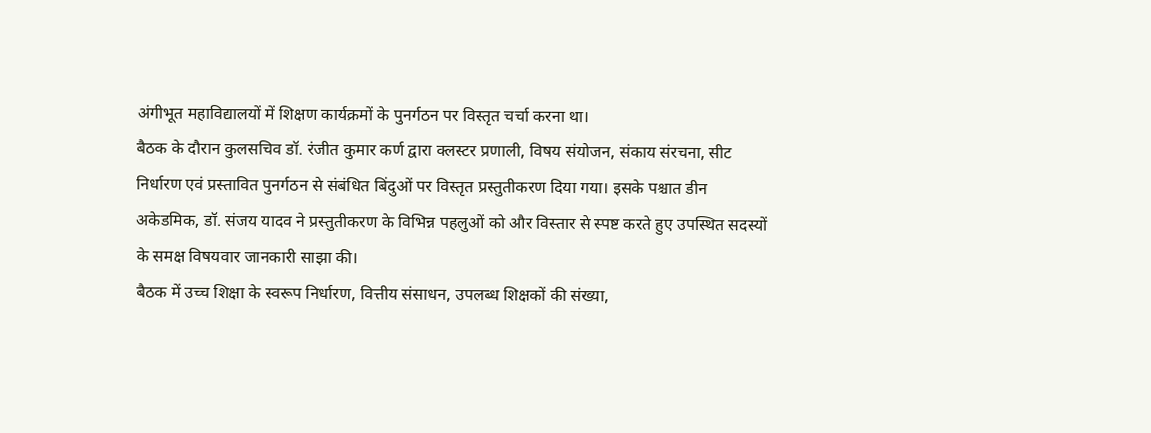अंगीभूत महाविद्यालयों में शिक्षण कार्यक्रमों के पुनर्गठन पर विस्तृत चर्चा करना था।
बैठक के दौरान कुलसचिव डॉ. रंजीत कुमार कर्ण द्वारा क्लस्टर प्रणाली, विषय संयोजन, संकाय संरचना, सीट निर्धारण एवं प्रस्तावित पुनर्गठन से संबंधित बिंदुओं पर विस्तृत प्रस्तुतीकरण दिया गया। इसके पश्चात डीन अकेडमिक, डॉ. संजय यादव ने प्रस्तुतीकरण के विभिन्न पहलुओं को और विस्तार से स्पष्ट करते हुए उपस्थित सदस्यों के समक्ष विषयवार जानकारी साझा की।
बैठक में उच्च शिक्षा के स्वरूप निर्धारण, वित्तीय संसाधन, उपलब्ध शिक्षकों की संख्या,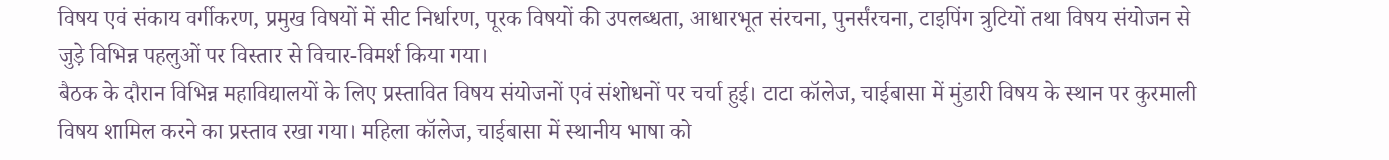विषय एवं संकाय वर्गीकरण, प्रमुख विषयों में सीट निर्धारण, पूरक विषयों की उपलब्धता, आधारभूत संरचना, पुनर्संरचना, टाइपिंग त्रुटियों तथा विषय संयोजन से जुड़े विभिन्न पहलुओं पर विस्तार से विचार-विमर्श किया गया।
बैठक के दौरान विभिन्न महाविद्यालयों के लिए प्रस्तावित विषय संयोजनों एवं संशोधनों पर चर्चा हुई। टाटा कॉलेज, चाईबासा में मुंडारी विषय के स्थान पर कुरमाली विषय शामिल करने का प्रस्ताव रखा गया। महिला कॉलेज, चाईबासा में स्थानीय भाषा को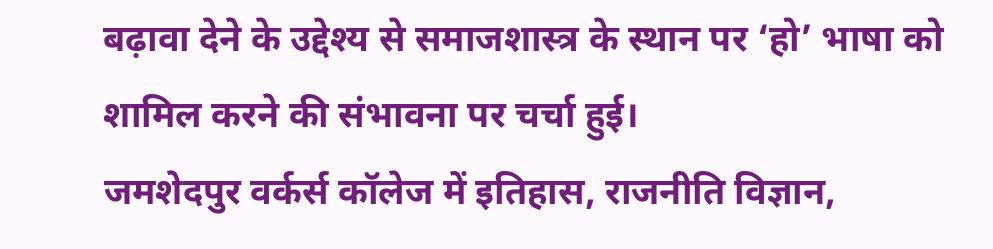बढ़ावा देने के उद्देश्य से समाजशास्त्र के स्थान पर ‘हो’ भाषा को शामिल करने की संभावना पर चर्चा हुई।
जमशेदपुर वर्कर्स कॉलेज में इतिहास, राजनीति विज्ञान,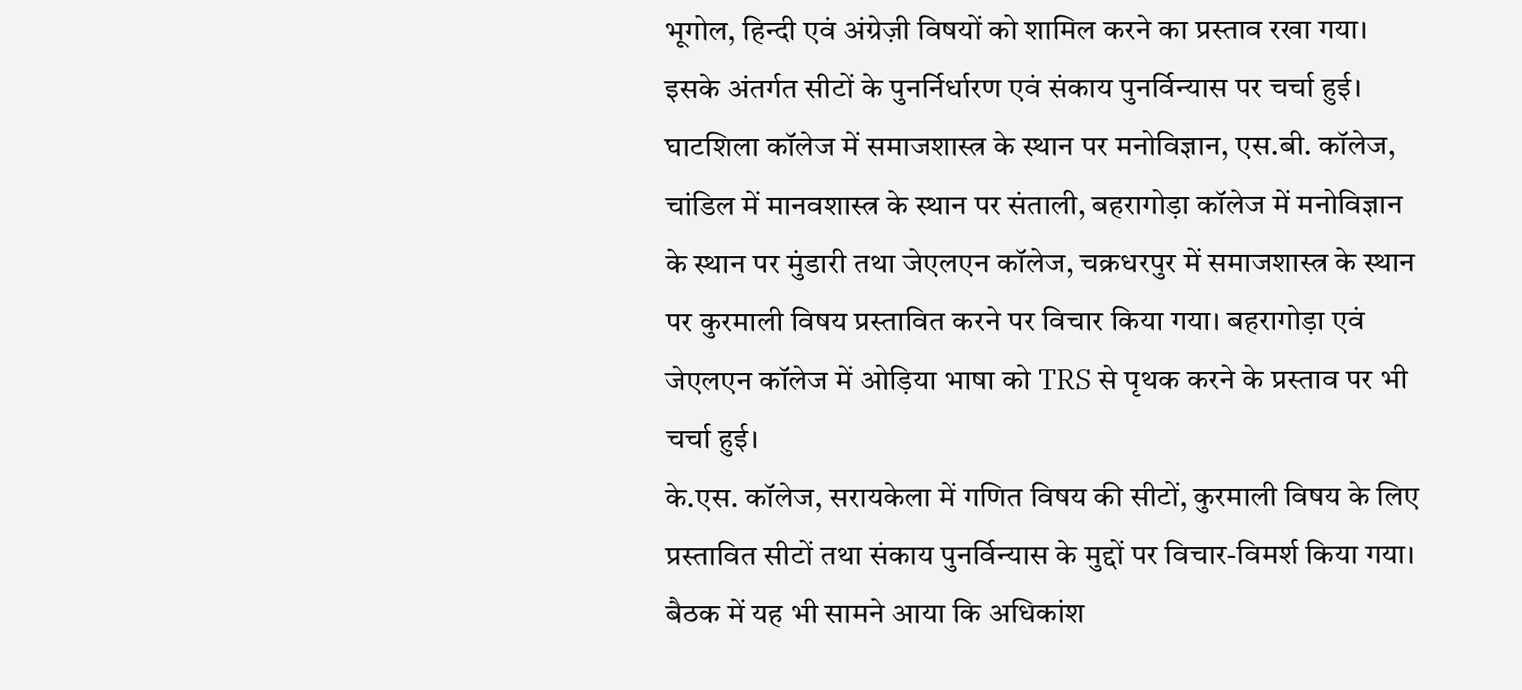भूगोल, हिन्दी एवं अंग्रेज़ी विषयों को शामिल करने का प्रस्ताव रखा गया। इसके अंतर्गत सीटों के पुनर्निर्धारण एवं संकाय पुनर्विन्यास पर चर्चा हुई। घाटशिला कॉलेज में समाजशास्त्र के स्थान पर मनोविज्ञान, एस.बी. कॉलेज, चांडिल में मानवशास्त्र के स्थान पर संताली, बहरागोड़ा कॉलेज में मनोविज्ञान के स्थान पर मुंडारी तथा जेएलएन कॉलेज, चक्रधरपुर में समाजशास्त्र के स्थान पर कुरमाली विषय प्रस्तावित करने पर विचार किया गया। बहरागोड़ा एवं जेएलएन कॉलेज में ओड़िया भाषा को TRS से पृथक करने के प्रस्ताव पर भी चर्चा हुई।
के.एस. कॉलेज, सरायकेला में गणित विषय की सीटों, कुरमाली विषय के लिए प्रस्तावित सीटों तथा संकाय पुनर्विन्यास के मुद्दों पर विचार-विमर्श किया गया।
बैठक में यह भी सामने आया कि अधिकांश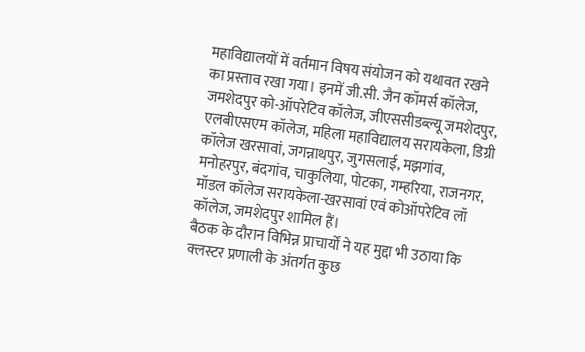महाविद्यालयों में वर्तमान विषय संयोजन को यथावत रखने का प्रस्ताव रखा गया। इनमें जी.सी. जैन कॉमर्स कॉलेज, जमशेदपुर को-ऑपरेटिव कॉलेज, जीएससीडब्ल्यू जमशेदपुर, एलबीएसएम कॉलेज, महिला महाविद्यालय सरायकेला, डिग्री कॉलेज खरसावां, जगन्नाथपुर, जुगसलाई, मझगांव, मनोहरपुर, बंदगांव, चाकुलिया, पोटका, गम्हरिया, राजनगर, मॉडल कॉलेज सरायकेला-खरसावां एवं कोऑपरेटिव लॉ कॉलेज, जमशेदपुर शामिल हैं।
बैठक के दौरान विभिन्न प्राचार्यों ने यह मुद्दा भी उठाया कि क्लस्टर प्रणाली के अंतर्गत कुछ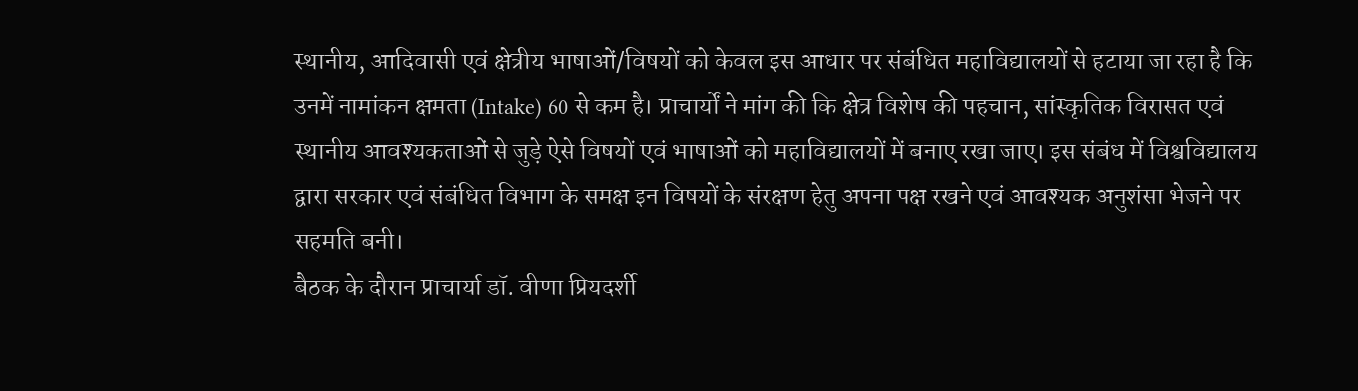स्थानीय, आदिवासी एवं क्षेत्रीय भाषाओं/विषयों को केवल इस आधार पर संबंधित महाविद्यालयों से हटाया जा रहा है कि उनमें नामांकन क्षमता (Intake) 60 से कम है। प्राचार्यों ने मांग की कि क्षेत्र विशेष की पहचान, सांस्कृतिक विरासत एवं स्थानीय आवश्यकताओं से जुड़े ऐसे विषयों एवं भाषाओं को महाविद्यालयों में बनाए रखा जाए। इस संबंध में विश्वविद्यालय द्वारा सरकार एवं संबंधित विभाग के समक्ष इन विषयों के संरक्षण हेतु अपना पक्ष रखने एवं आवश्यक अनुशंसा भेजने पर सहमति बनी।
बैठक के दौरान प्राचार्या डॉ. वीणा प्रियदर्शी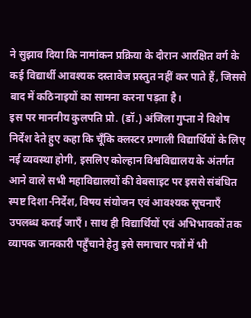ने सुझाव दिया कि नामांकन प्रक्रिया के दौरान आरक्षित वर्ग के कई विद्यार्थी आवश्यक दस्तावेज प्रस्तुत नहीं कर पाते हैं, जिससे बाद में कठिनाइयों का सामना करना पड़ता है।
इस पर माननीय कुलपति प्रो. (डॉ.) अंजिला गुप्ता ने विशेष निर्देश देते हुए कहा कि चूँकि क्लस्टर प्रणाली विद्यार्थियों के लिए नई व्यवस्था होगी, इसलिए कोल्हान विश्वविद्यालय के अंतर्गत आने वाले सभी महाविद्यालयों की वेबसाइट पर इससे संबंधित स्पष्ट दिशा-निर्देश, विषय संयोजन एवं आवश्यक सूचनाएँ उपलब्ध कराई जाएँ। साथ ही विद्यार्थियों एवं अभिभावकों तक व्यापक जानकारी पहुँचाने हेतु इसे समाचार पत्रों में भी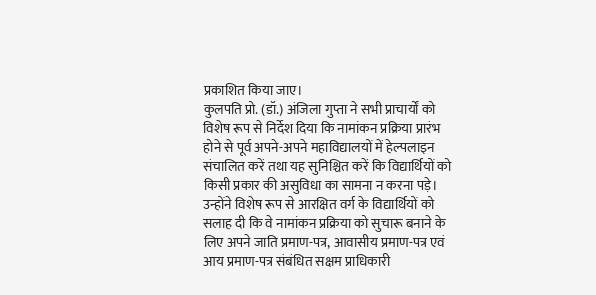प्रकाशित किया जाए।
कुलपति प्रो. (डॉ.) अंजिला गुप्ता ने सभी प्राचार्यों को विशेष रूप से निर्देश दिया कि नामांकन प्रक्रिया प्रारंभ होने से पूर्व अपने-अपने महाविद्यालयों में हेल्पलाइन संचालित करें तथा यह सुनिश्चित करें कि विद्यार्थियों को किसी प्रकार की असुविधा का सामना न करना पड़े। उन्होंने विशेष रूप से आरक्षित वर्ग के विद्यार्थियों को सलाह दी कि वे नामांकन प्रक्रिया को सुचारू बनाने के लिए अपने जाति प्रमाण-पत्र, आवासीय प्रमाण-पत्र एवं आय प्रमाण-पत्र संबंधित सक्षम प्राधिकारी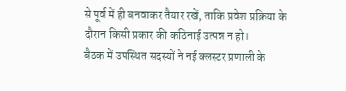से पूर्व में ही बनवाकर तैयार रखें, ताकि प्रवेश प्रक्रिया के दौरान किसी प्रकार की कठिनाई उत्पन्न न हो।
बैठक में उपस्थित सदस्यों ने नई क्लस्टर प्रणाली के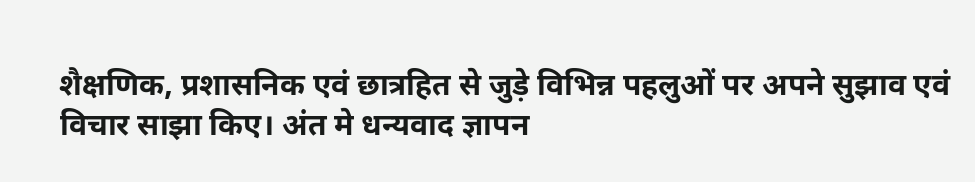शैक्षणिक, प्रशासनिक एवं छात्रहित से जुड़े विभिन्न पहलुओं पर अपने सुझाव एवं विचार साझा किए। अंत मे धन्यवाद ज्ञापन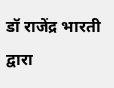डॉ राजेंद्र भारती द्वारा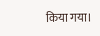किया गया।